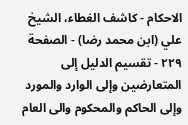الاحكام - كاشف الغطاء، الشيخ علي (ابن محمد رضا) - الصفحة ٢٢٩ - تقسيم الدليل إلى المتعارضين وإلى الوارد والمورد وإلى الحاكم والمحكوم والى العام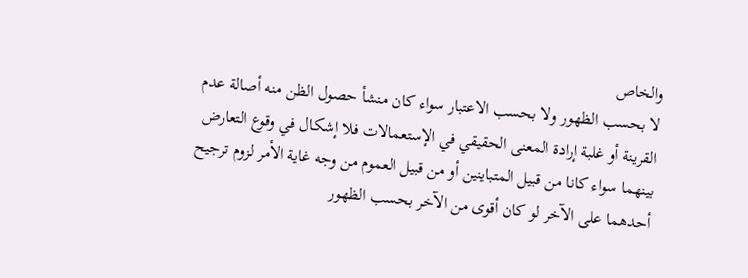والخاص
لا بحسب الظهور ولا بحسب الاعتبار سواء كان منشأ حصول الظن منه أصالة عدم القرينة أو غلبة إرادة المعنى الحقيقي في الإستعمالات فلا إشكال في وقوع التعارض بينهما سواء كانا من قبيل المتباينين أو من قبيل العموم من وجه غاية الأمر لزوم ترجيح أحدهما على الآخر لو كان أقوى من الآخر بحسب الظهور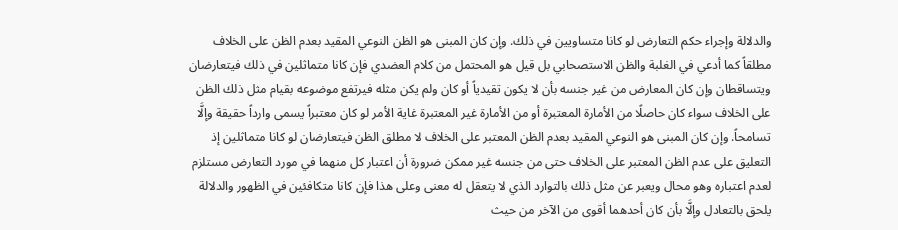والدلالة وإجراء حكم التعارض لو كانا متساويين في ذلك. وإن كان المبنى هو الظن النوعي المقيد بعدم الظن على الخلاف مطلقاً كما أدعي في الغلبة والظن الاستصحابي بل قيل هو المحتمل من كلام العضدي فإن كانا متماثلين في ذلك فيتعارضان ويتساقطان وإن كان المعارض من غير جنسه بأن لا يكون تقيدياً أو كان ولم يكن مثله فيرتفع موضوعه بقيام مثل ذلك الظن على الخلاف سواء كان حاصلًا من الأمارة المعتبرة أو من الأمارة غير المعتبرة غاية الأمر لو كان معتبراً يسمى وارداً حقيقة وإلَّا تسامحاً. وإن كان المبنى هو النوعي المقيد بعدم الظن المعتبر على الخلاف لا مطلق الظن فيتعارضان لو كانا متماثلين إذ التعليق على عدم الظن المعتبر على الخلاف حتى من جنسه غير ممكن ضرورة أن اعتبار كل منهما في مورد التعارض مستلزم لعدم اعتباره وهو محال ويعبر عن مثل ذلك بالتوارد الذي لا يتعقل له معنى وعلى هذا فإن كانا متكافئين في الظهور والدلالة يلحق بالتعادل وإلَّا بأن كان أحدهما أقوى من الآخر من حيث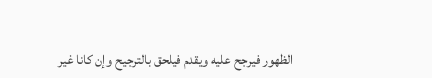الظهور فيرجح عليه ويقدم فيلحق بالترجيح وإن كانا غير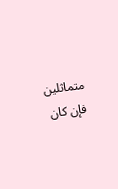متماثلين فإن كان